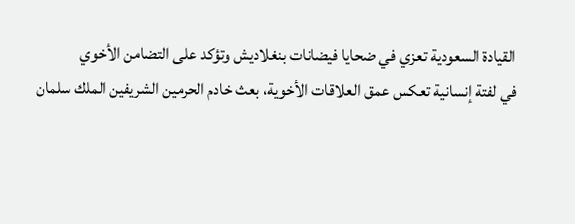القيادة السعودية تعزي في ضحايا فيضانات بنغلاديش وتؤكد على التضامن الأخوي
في لفتة إنسانية تعكس عمق العلاقات الأخوية، بعث خادم الحرمين الشريفين الملك سلمان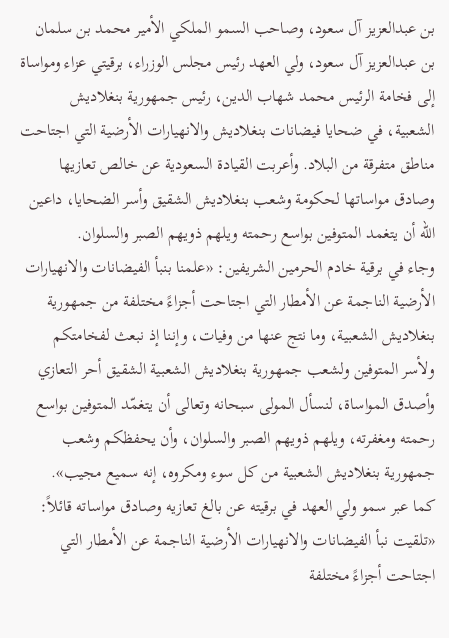بن عبدالعزيز آل سعود، وصاحب السمو الملكي الأمير محمد بن سلمان بن عبدالعزيز آل سعود، ولي العهد رئيس مجلس الوزراء، برقيتي عزاء ومواساة إلى فخامة الرئيس محمد شهاب الدين، رئيس جمهورية بنغلاديش الشعبية، في ضحايا فيضانات بنغلاديش والانهيارات الأرضية التي اجتاحت مناطق متفرقة من البلاد. وأعربت القيادة السعودية عن خالص تعازيها وصادق مواساتها لحكومة وشعب بنغلاديش الشقيق وأسر الضحايا، داعين الله أن يتغمد المتوفين بواسع رحمته ويلهم ذويهم الصبر والسلوان.
وجاء في برقية خادم الحرمين الشريفين: «علمنا بنبأ الفيضانات والانهيارات الأرضية الناجمة عن الأمطار التي اجتاحت أجزاءً مختلفة من جمهورية بنغلاديش الشعبية، وما نتج عنها من وفيات، وإننا إذ نبعث لفخامتكم ولأسر المتوفين ولشعب جمهورية بنغلاديش الشعبية الشقيق أحر التعازي وأصدق المواساة، لنسأل المولى سبحانه وتعالى أن يتغمّد المتوفين بواسع رحمته ومغفرته، ويلهم ذويهم الصبر والسلوان، وأن يحفظكم وشعب جمهورية بنغلاديش الشعبية من كل سوء ومكروه، إنه سميع مجيب».
كما عبر سمو ولي العهد في برقيته عن بالغ تعازيه وصادق مواساته قائلاً: «تلقيت نبأ الفيضانات والانهيارات الأرضية الناجمة عن الأمطار التي اجتاحت أجزاءً مختلفة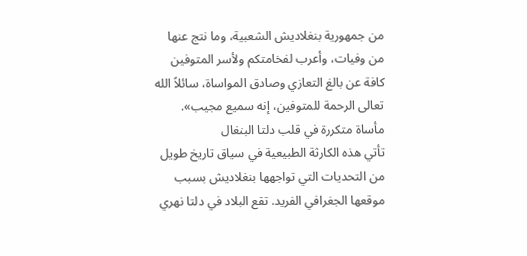من جمهورية بنغلاديش الشعبية، وما نتج عنها من وفيات، وأعرب لفخامتكم ولأسر المتوفين كافة عن بالغ التعازي وصادق المواساة، سائلاً الله تعالى الرحمة للمتوفين، إنه سميع مجيب».
مأساة متكررة في قلب دلتا البنغال
تأتي هذه الكارثة الطبيعية في سياق تاريخ طويل من التحديات التي تواجهها بنغلاديش بسبب موقعها الجغرافي الفريد. تقع البلاد في دلتا نهري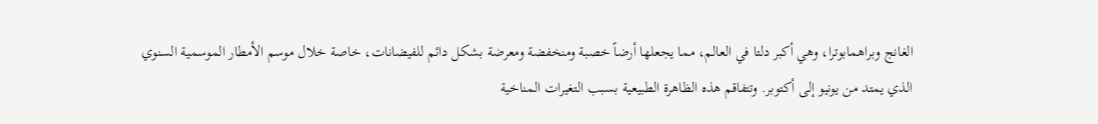الغانج وبراهمابوترا، وهي أكبر دلتا في العالم، مما يجعلها أرضاً خصبة ومنخفضة ومعرضة بشكل دائم للفيضانات، خاصة خلال موسم الأمطار الموسمية السنوي الذي يمتد من يونيو إلى أكتوبر. وتتفاقم هذه الظاهرة الطبيعية بسبب التغيرات المناخية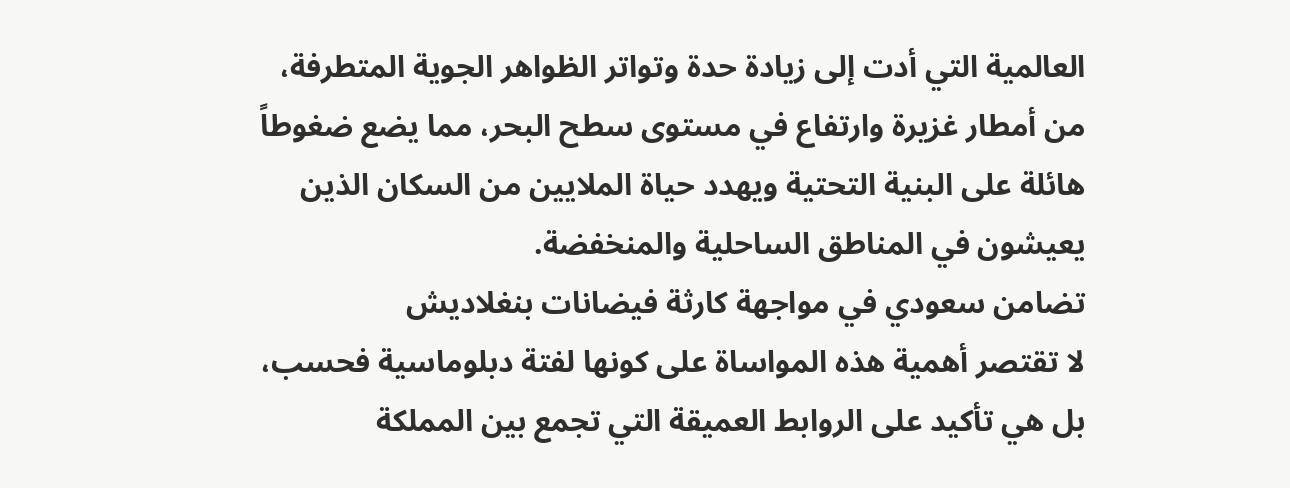العالمية التي أدت إلى زيادة حدة وتواتر الظواهر الجوية المتطرفة، من أمطار غزيرة وارتفاع في مستوى سطح البحر، مما يضع ضغوطاً هائلة على البنية التحتية ويهدد حياة الملايين من السكان الذين يعيشون في المناطق الساحلية والمنخفضة.
تضامن سعودي في مواجهة كارثة فيضانات بنغلاديش
لا تقتصر أهمية هذه المواساة على كونها لفتة دبلوماسية فحسب، بل هي تأكيد على الروابط العميقة التي تجمع بين المملكة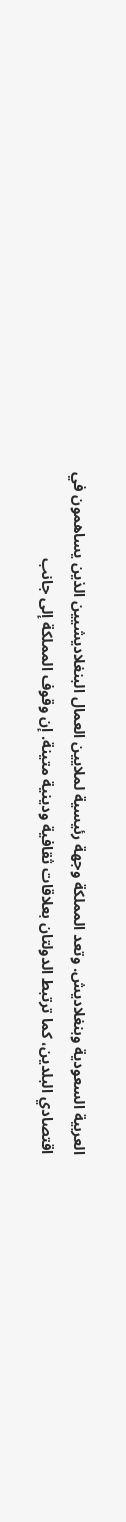العربية السعودية وبنغلاديش. وتعد المملكة وجهة رئيسية لملايين العمال البنغلاديشيين الذين يساهمون في اقتصادي البلدين، كما ترتبط الدولتان بعلاقات ثقافية ودينية متينة. إن وقوف المملكة إلى جانب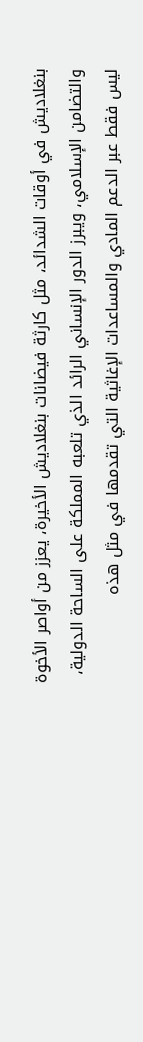بنغلاديش في أوقات الشدائد، مثل كارثة فيضانات بنغلاديش الأخيرة، يعزز من أواصر الأخوة والتضامن الإسلامي، ويبرز الدور الإنساني الرائد الذي تلعبه المملكة على الساحة الدولية، ليس فقط عبر الدعم المادي والمساعدات الإغاثية التي تقدمها في مثل هذه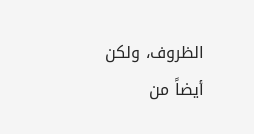الظروف، ولكن أيضاً من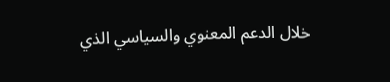خلال الدعم المعنوي والسياسي الذي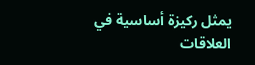يمثل ركيزة أساسية في العلاقات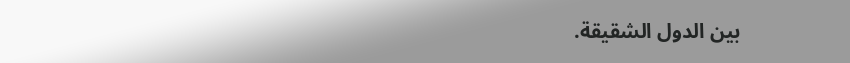بين الدول الشقيقة.